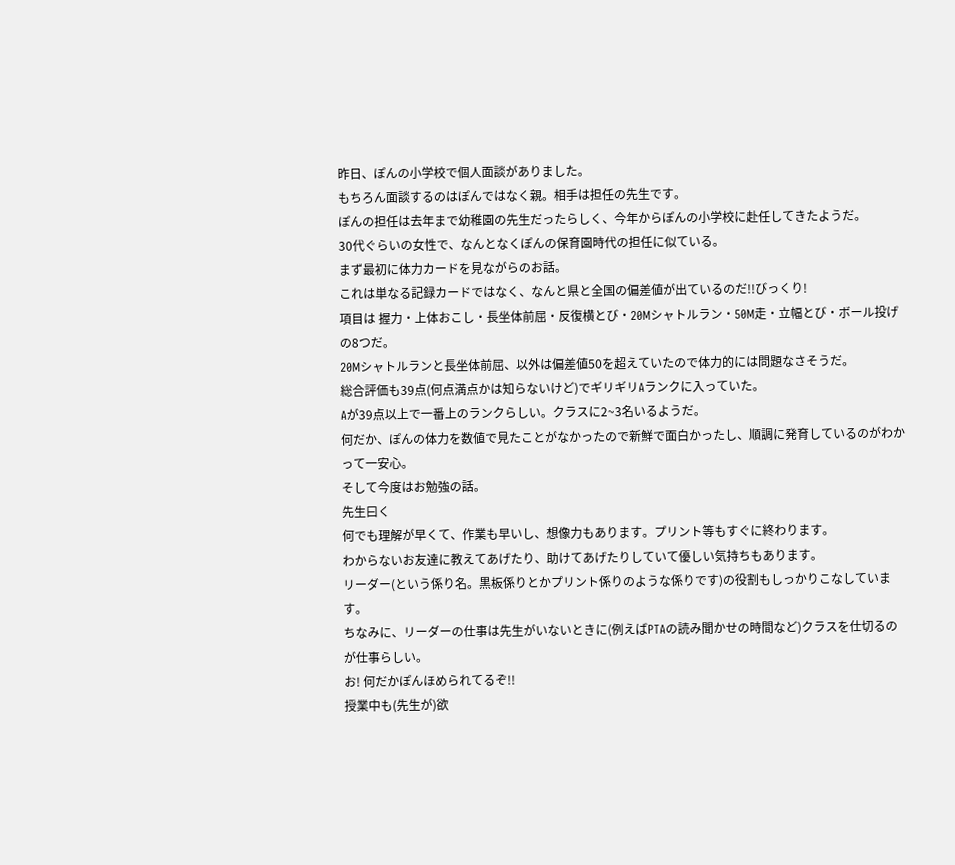昨日、ぽんの小学校で個人面談がありました。
もちろん面談するのはぽんではなく親。相手は担任の先生です。
ぽんの担任は去年まで幼稚園の先生だったらしく、今年からぽんの小学校に赴任してきたようだ。
30代ぐらいの女性で、なんとなくぽんの保育園時代の担任に似ている。
まず最初に体力カードを見ながらのお話。
これは単なる記録カードではなく、なんと県と全国の偏差値が出ているのだ!!びっくり!
項目は 握力・上体おこし・長坐体前屈・反復横とび・20Mシャトルラン・50M走・立幅とび・ボール投げ
の8つだ。
20Mシャトルランと長坐体前屈、以外は偏差値50を超えていたので体力的には問題なさそうだ。
総合評価も39点(何点満点かは知らないけど)でギリギリAランクに入っていた。
Aが39点以上で一番上のランクらしい。クラスに2~3名いるようだ。
何だか、ぽんの体力を数値で見たことがなかったので新鮮で面白かったし、順調に発育しているのがわかって一安心。
そして今度はお勉強の話。
先生曰く
何でも理解が早くて、作業も早いし、想像力もあります。プリント等もすぐに終わります。
わからないお友達に教えてあげたり、助けてあげたりしていて優しい気持ちもあります。
リーダー(という係り名。黒板係りとかプリント係りのような係りです)の役割もしっかりこなしています。
ちなみに、リーダーの仕事は先生がいないときに(例えばPTAの読み聞かせの時間など)クラスを仕切るのが仕事らしい。
お! 何だかぽんほめられてるぞ!!
授業中も(先生が)欲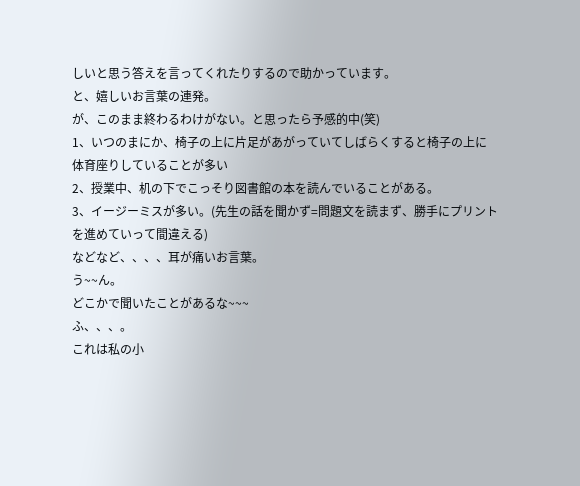しいと思う答えを言ってくれたりするので助かっています。
と、嬉しいお言葉の連発。
が、このまま終わるわけがない。と思ったら予感的中(笑)
1、いつのまにか、椅子の上に片足があがっていてしばらくすると椅子の上に体育座りしていることが多い
2、授業中、机の下でこっそり図書館の本を読んでいることがある。
3、イージーミスが多い。(先生の話を聞かず=問題文を読まず、勝手にプリントを進めていって間違える)
などなど、、、、耳が痛いお言葉。
う~~ん。
どこかで聞いたことがあるな~~~
ふ、、、。
これは私の小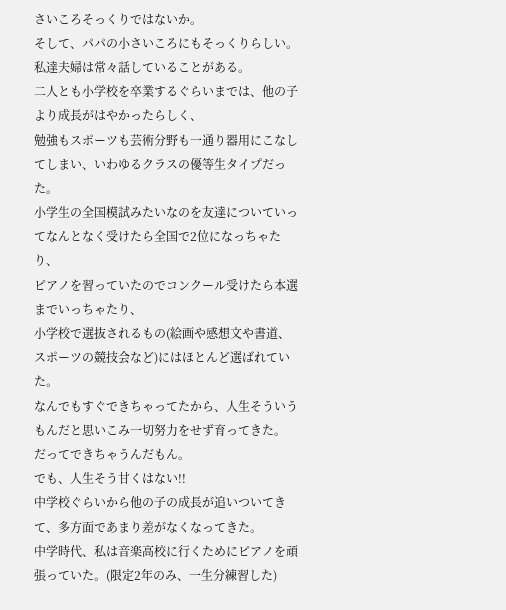さいころそっくりではないか。
そして、パパの小さいころにもそっくりらしい。
私達夫婦は常々話していることがある。
二人とも小学校を卒業するぐらいまでは、他の子より成長がはやかったらしく、
勉強もスポーツも芸術分野も一通り器用にこなしてしまい、いわゆるクラスの優等生タイプだった。
小学生の全国模試みたいなのを友達についていってなんとなく受けたら全国で2位になっちゃたり、
ピアノを習っていたのでコンクール受けたら本選までいっちゃたり、
小学校で選抜されるもの(絵画や感想文や書道、スポーツの競技会など)にはほとんど選ばれていた。
なんでもすぐできちゃってたから、人生そういうもんだと思いこみ一切努力をせず育ってきた。
だってできちゃうんだもん。
でも、人生そう甘くはない!!
中学校ぐらいから他の子の成長が追いついてきて、多方面であまり差がなくなってきた。
中学時代、私は音楽高校に行くためにピアノを頑張っていた。(限定2年のみ、一生分練習した)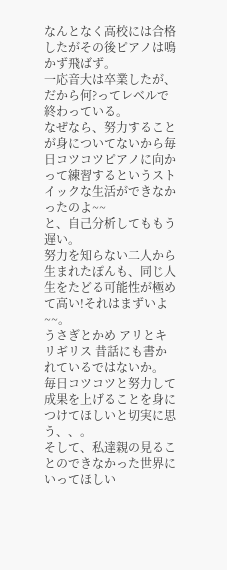なんとなく高校には合格したがその後ピアノは鳴かず飛ばず。
一応音大は卒業したが、だから何?ってレベルで終わっている。
なぜなら、努力することが身についてないから毎日コツコツピアノに向かって練習するというストイックな生活ができなかったのよ~~
と、自己分析してももう遅い。
努力を知らない二人から生まれたぽんも、同じ人生をたどる可能性が極めて高い!それはまずいよ~~。
うさぎとかめ アリとキリギリス 昔話にも書かれているではないか。
毎日コツコツと努力して成果を上げることを身につけてほしいと切実に思う、、。
そして、私達親の見ることのできなかった世界にいってほしい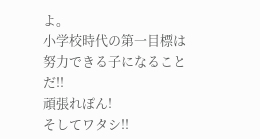よ。
小学校時代の第一目標は努力できる子になることだ!!
頑張れぽん!
そしてワタシ!!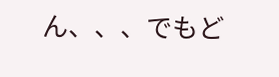ん、、、でもど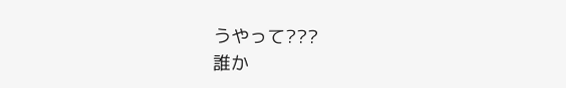うやって???
誰か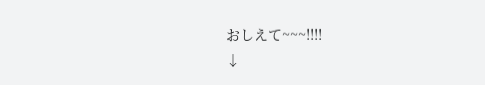おしえて~~~!!!!
↓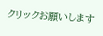クリックお願いします